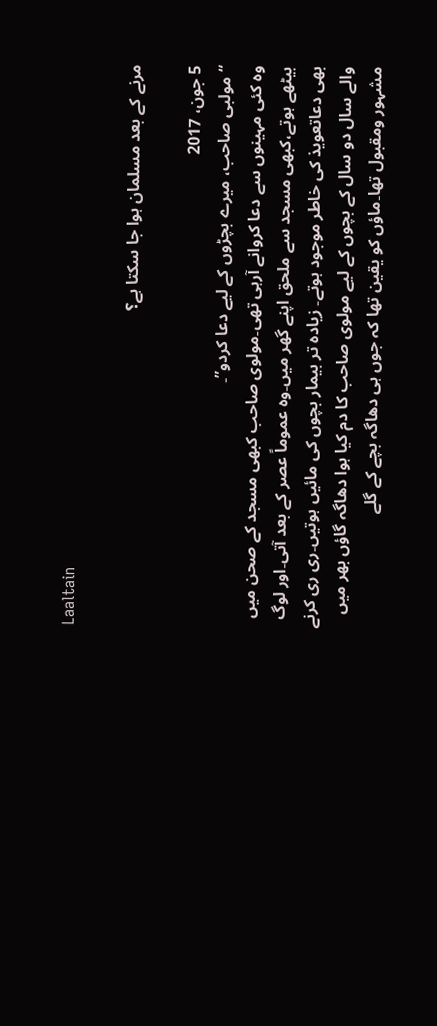Laaltain

مرنے کے بعد مسلمان ہوا جا سکتا ہے؟

5 جون، 2017
“مولبی صاحب، میرے بچڑوں کے لیے دعا کردو”۔
وہ کئی مہینوں سے دعا کروانے آرہی تھی۔مولوی صاحب کبھی مسجد کے صحن میں بیٹھے ہوتے،کبھی مسجد سے ملحق اپنے گھر میں۔وہ عموماً عصر کے بعد آتی۔اور لوگ بھی دعاتعویذ کی خاطر موجود ہوتے۔ زیادہ تر بیمار بچوں کی مائیں ہوتیں۔ری ری کرنے والے سال دو سال کے بچوں کے لیے مولوی صاحب کا دم کیا ہوا دھاگہ گاؤں بھر میں مشہور ومقبول تھا۔ماؤں کو یقین تھا کہ جوں ہی دھاگہ بچے کے گلے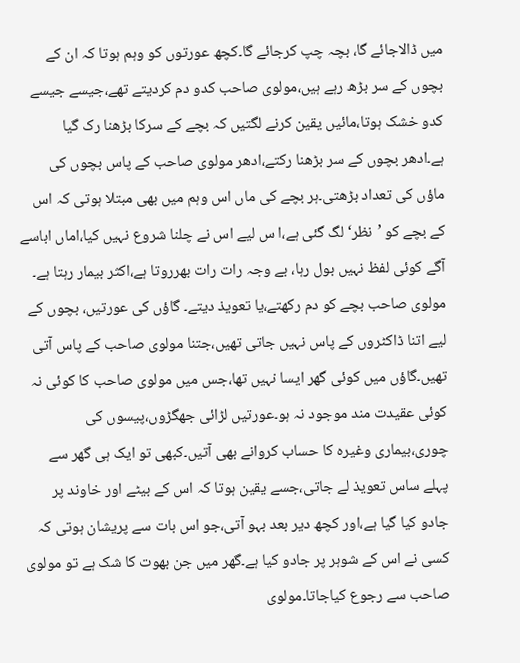میں ڈالاجائے گا، بچہ چپ کرجائے گا۔کچھ عورتوں کو وہم ہوتا کہ ان کے بچوں کے سر بڑھ رہے ہیں،مولوی صاحب کدو دم کردیتے تھے،جیسے جیسے کدو خشک ہوتا،مائیں یقین کرنے لگتیں کہ بچے کے سرکا بڑھنا رک گیا ہے۔ادھر بچوں کے سر بڑھنا رکتے،ادھر مولوی صاحب کے پاس بچوں کی ماؤں کی تعداد بڑھتی۔ہر بچے کی ماں اس وہم میں بھی مبتلا ہوتی کہ اس کے بچے کو ’نظر‘ لگ گئی ہے،ا س لیے اس نے چلنا شروع نہیں کیا،اماں اباسے آگے کوئی لفظ نہیں بول رہا، بے وجہ رات رات بھرروتا ہے،اکثر بیمار رہتا ہے۔ مولوی صاحب بچے کو دم رکھتے،یا تعویذ دیتے۔ گاؤں کی عورتیں، بچوں کے لیے اتنا ڈاکٹروں کے پاس نہیں جاتی تھیں،جتنا مولوی صاحب کے پاس آتی تھیں۔گاؤں میں کوئی گھر ایسا نہیں تھا،جس میں مولوی صاحب کا کوئی نہ کوئی عقیدت مند موجود نہ ہو۔عورتیں لڑائی جھگڑوں،پیسوں کی چوری،بیماری وغیرہ کا حساب کروانے بھی آتیں۔کبھی تو ایک ہی گھر سے پہلے ساس تعویذ لے جاتی،جسے یقین ہوتا کہ اس کے بیٹے اور خاوند پر جادو کیا گیا ہے،اور کچھ دیر بعد بہو آتی،جو اس بات سے پریشان ہوتی کہ کسی نے اس کے شوہر پر جادو کیا ہے۔گھر میں جن بھوت کا شک ہے تو مولوی صاحب سے رجوع کیاجاتا۔مولوی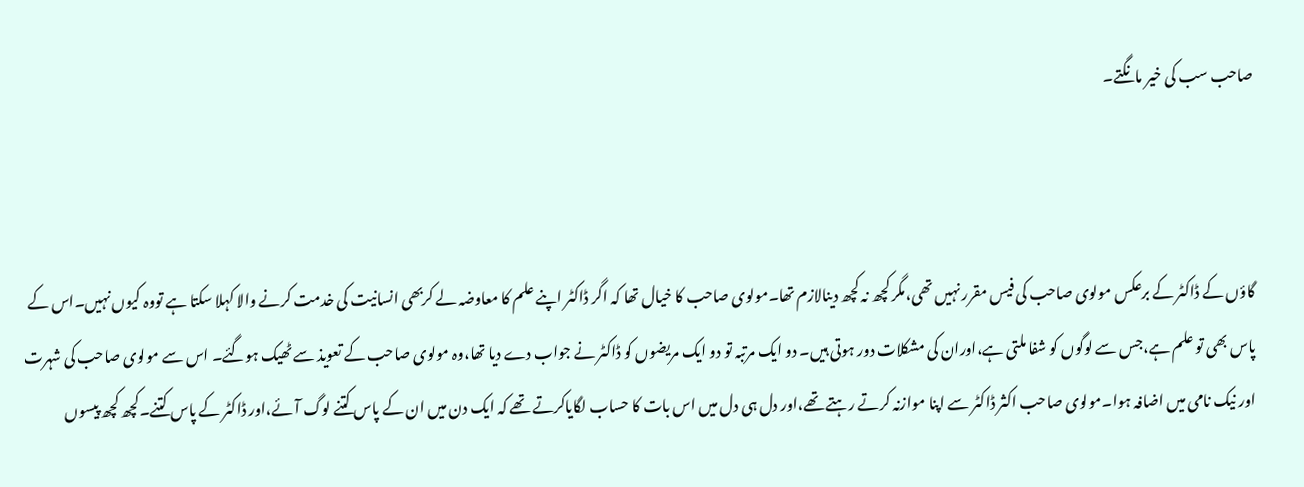صاحب سب کی خیر مانگتے۔



گاؤں کے ڈاکٹر کے برعکس مولوی صاحب کی فیس مقرر نہیں تھی،مگر کچھ نہ کچھ دینالازم تھا۔مولوی صاحب کا خیال تھا کہ اگر ڈاکٹر اپنے علم کا معاوضہ لے کربھی انسانیت کی خدمت کرنے والا کہلا سکتا ہے تووہ کیوں نہیں۔اس کے پاس بھی تو علم ہے،جس سے لوگوں کو شفا ملتی ہے،اوران کی مشکلات دور ہوتی ہیں۔ دو ایک مرتبہ تو دو ایک مریضوں کو ڈاکٹر نے جواب دے دیا تھا،وہ مولوی صاحب کے تعویذ سے ٹھیک ہوگئے۔ اس سے مولوی صاحب کی شہرت اور نیک نامی میں اضافہ ہوا۔مولوی صاحب اکثر ڈاکٹر سے اپنا موازنہ کرتے رہتے تھے،اور دل ہی دل میں اس بات کا حساب لگایاکرتے تھے کہ ایک دن میں ان کے پاس کتنے لوگ آئے،اور ڈاکٹر کے پاس کتنے۔کچھ کچھ پیسوں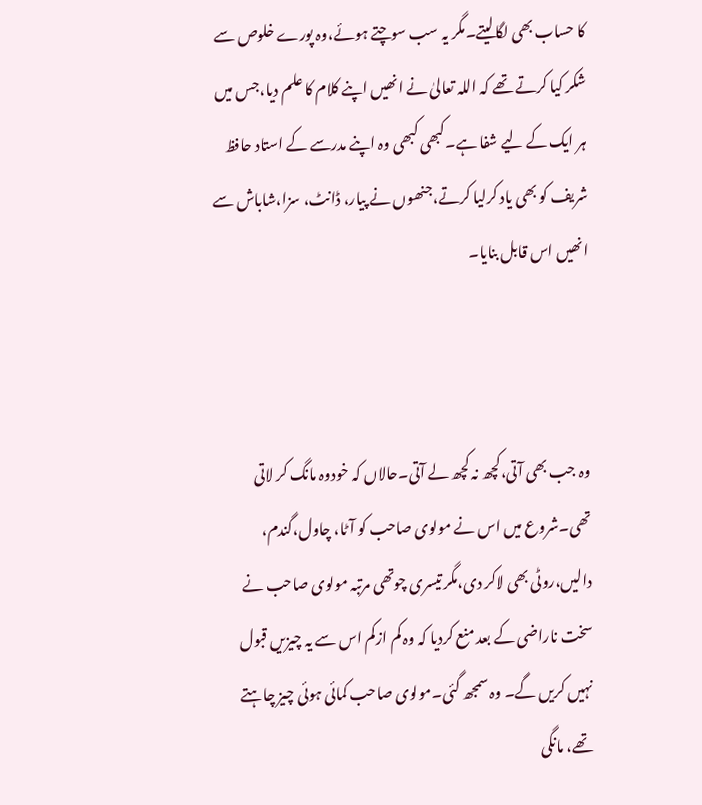کا حساب بھی لگالیتے۔مگر یہ سب سوچتے ہوئے،وہ پورے خلوص سے شکر کیا کرتے تھے کہ اللہ تعالیٰ نے انھیں اپنے کلام کا علم دیا،جس میں ہر ایک کے لیے شفا ہے۔کبھی کبھی وہ اپنے مدرسے کے استاد حافظ شریف کو بھی یاد کرلیا کرتے،جنھوں نے پیار، ڈانٹ، سزا،شاباش سے انھیں اس قابل بنایا۔



وہ جب بھی آتی،کچھ نہ کچھ لے آتی۔حالاں کہ خودوہ مانگ کر لاتی تھی۔شروع میں اس نے مولوی صاحب کو آٹا، چاول،گندم، دالیں،روٹی بھی لاکر دی،مگر تیسری چوتھی مرتبہ مولوی صاحب نے سخت ناراضی کے بعد منع کردیا کہ وہ کم ازکم اس سے یہ چیزیں قبول نہیں کریں گے۔ وہ سمجھ گئی۔مولوی صاحب کمائی ہوئی چیز چاہتے تھے، مانگی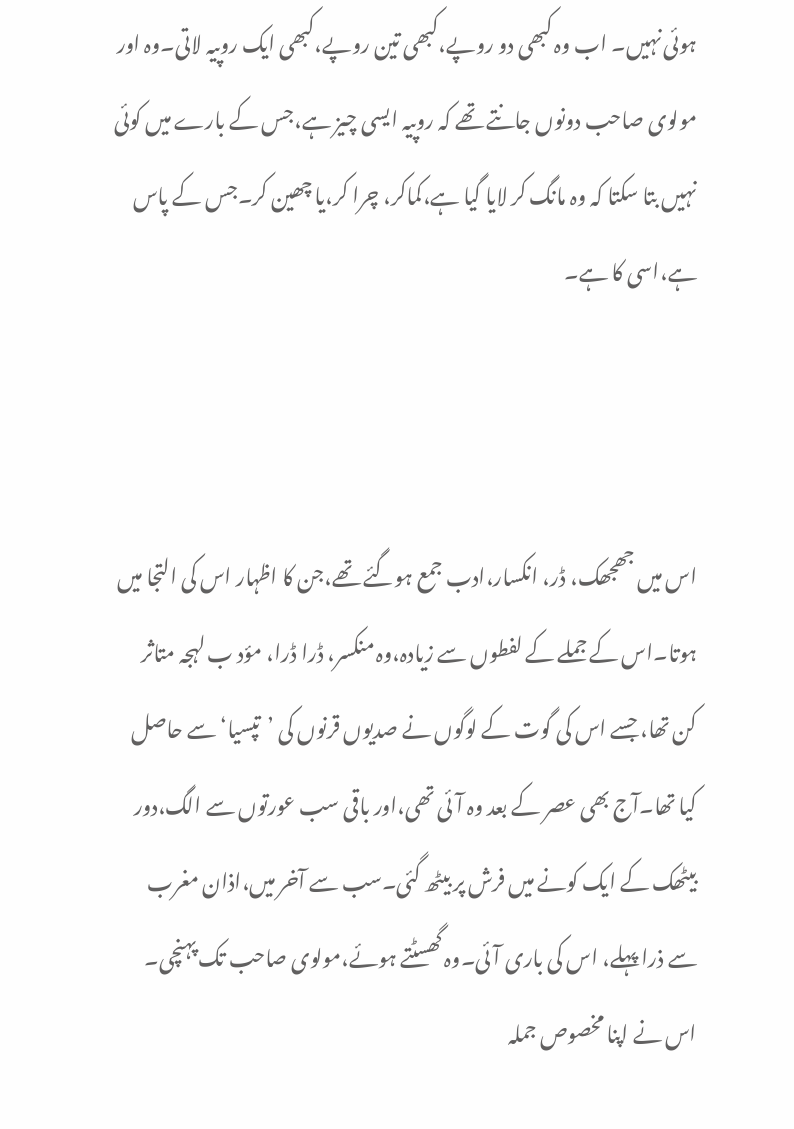ہوئی نہیں۔ اب وہ کبھی دو روپے،کبھی تین روپے،کبھی ایک روپیہ لاتی۔وہ اور مولوی صاحب دونوں جانتے تھے کہ روپیہ ایسی چیز ہے،جس کے بارے میں کوئی نہیں بتا سکتا کہ وہ مانگ کر لایا گیا ہے،کماکر، چرا کر،یا چھین کر۔جس کے پاس ہے،اسی کا ہے۔



اس میں جھجھک، ڈر، انکسار،ادب جمع ہوگئے تھے،جن کا اظہار اس کی التجا میں ہوتا۔اس کے جملے کے لفطوں سے زیادہ،وہ منکسر، ڈرا ڈرا، مؤد ب لہجہ متاثر کن تھا، جسے اس کی گوت کے لوگوں نے صدیوں قرنوں کی ’تپسیا‘ سے حاصل کیا تھا۔آج بھی عصر کے بعد وہ آئی تھی،اور باقی سب عورتوں سے الگ،دور بیٹھک کے ایک کونے میں فرش پر بیٹھ گئی۔سب سے آخر میں،اذان مغرب سے ذرا پہلے، اس کی باری آئی۔وہ گھسٹتے ہوئے،مولوی صاحب تک پہنچی۔ اس نے اپنا مخصوص جملہ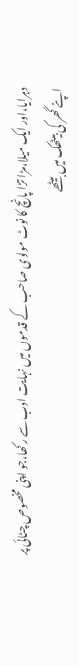دہرایا،اور ایک میلا،مڑا تڑا پانچ کا نوٹ مولوی صاحب کے قدموں میں نہایت ادب سے رکھا،جو اپنی مخصوص چٹائی پر اپنے گھر کی بیٹھک میں بیٹھے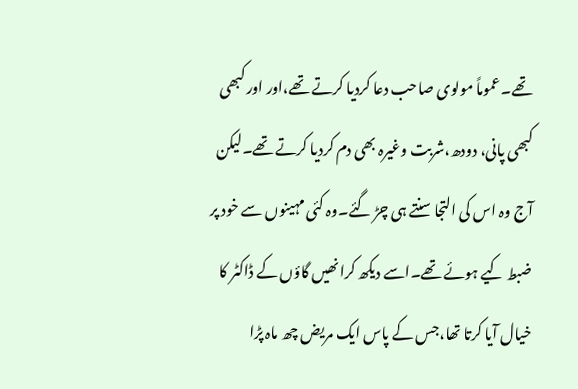تھے۔عموماً مولوی صاحب دعا کردیا کرتے تھے،اور اور کبھی کبھی پانی، دودھ،شربت وغیرہ بھی دم کردیا کرتے تھے۔لیکن آج وہ اس کی التجا سنتے ہی چڑ گئے۔وہ کئی مہینوں سے خود پر ضبط کیے ہوئے تھے۔اسے دیکھ کرانھیں گاؤں کے ڈاکٹر کا خیال آیا کرتا تھا،جس کے پاس ایک مریض چھ ماہ پڑا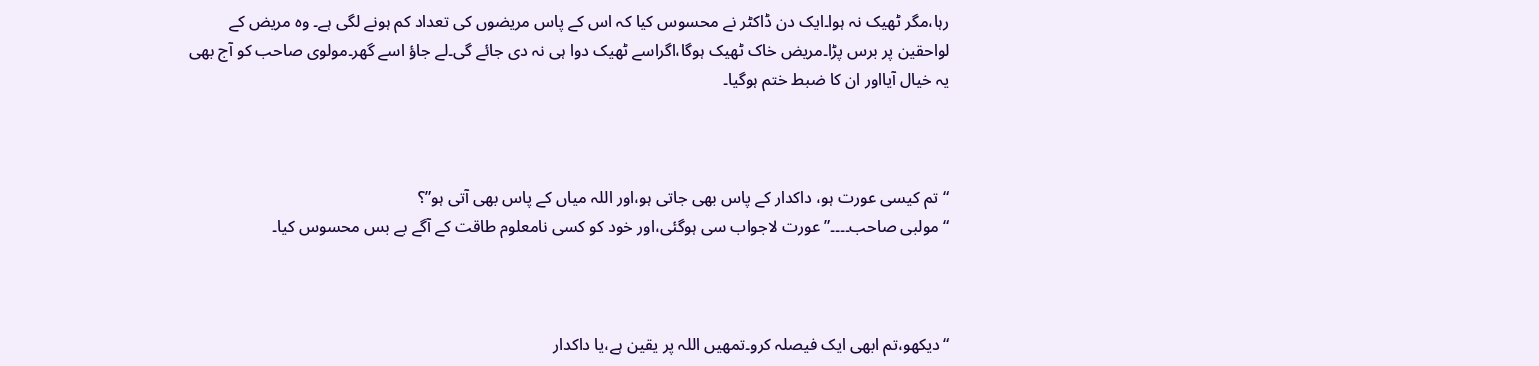رہا،مگر ٹھیک نہ ہوا۔ایک دن ڈاکٹر نے محسوس کیا کہ اس کے پاس مریضوں کی تعداد کم ہونے لگی ہے۔ وہ مریض کے لواحقین پر برس پڑا۔مریض خاک ٹھیک ہوگا،اگراسے ٹھیک دوا ہی نہ دی جائے گی۔لے جاؤ اسے گھر۔مولوی صاحب کو آج بھی یہ خیال آیااور ان کا ضبط ختم ہوگیا۔



“تم کیسی عورت ہو، داکدار کے پاس بھی جاتی ہو،اور اللہ میاں کے پاس بھی آتی ہو”؟
“مولبی صاحب۔۔۔۔”عورت لاجواب سی ہوگئی،اور خود کو کسی نامعلوم طاقت کے آگے بے بس محسوس کیا۔



“دیکھو،تم ابھی ایک فیصلہ کرو۔تمھیں اللہ پر یقین ہے،یا داکدار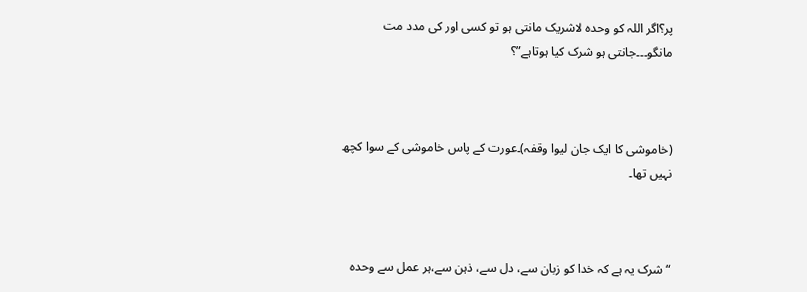پر؟اگر اللہ کو وحدہ لاشریک مانتی ہو تو کسی اور کی مدد مت مانگو۔۔۔جانتی ہو شرک کیا ہوتاہے”؟



(خاموشی کا ایک جان لیوا وقفہ)۔عورت کے پاس خاموشی کے سوا کچھ نہیں تھا۔



“شرک یہ ہے کہ خدا کو زبان سے، دل سے، ذہن سے،ہر عمل سے وحدہ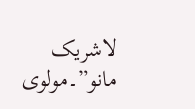لاشریک مانو”۔مولوی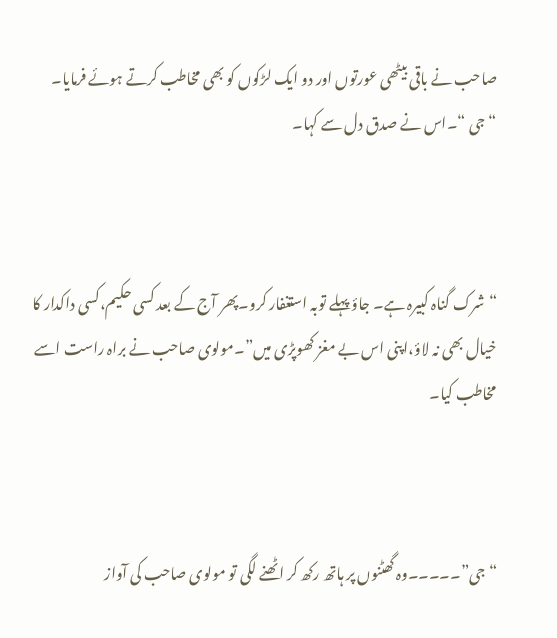صاحب نے باقی بیٹھی عورتوں اور دو ایک لڑکوں کو بھی مخاطب کرتے ہوئے فرمایا۔
“جی “۔اس نے صدق دل سے کہا۔



“شرک گناہ کبیرہ ہے۔ جاؤ پہلے توبہ استغفار کرو۔پھر آج کے بعد کسی حکیم،کسی داکدار کا خیال بھی نہ لاؤ،اپنی اس بے مغز کھوپڑی میں”۔مولوی صاحب نے براہ راست اسے مخاطب کیا۔



“جی”۔۔۔۔۔وہ گھٹنوں پر ہاتھ رکھ کر اٹھنے لگی تو مولوی صاحب کی آواز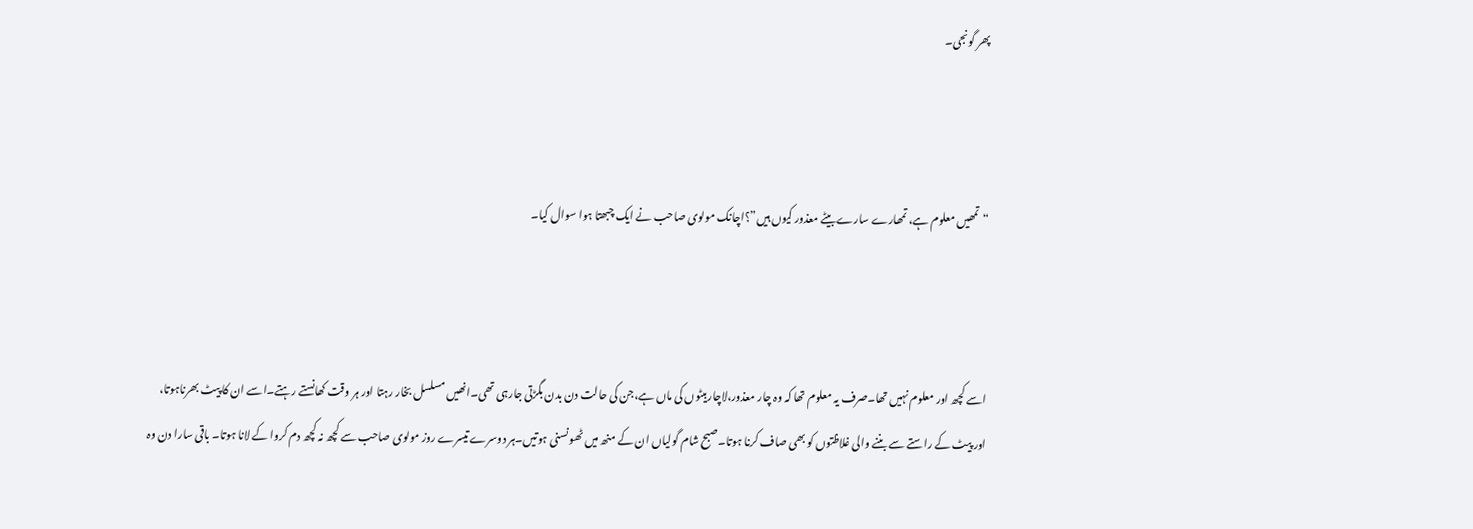پھر گونجی۔



“تمھیں معلوم ہے، تمھارے سارے بیٹے معذور کیوں ہیں”؟اچانک مولوی صاحب نے ایک چبھتا ہوا سوال کیا۔



اسے کچھ اور معلوم نہیں تھا۔صرف یہ معلوم تھا کہ وہ چار معذور،لاچاربیٹوں کی ماں ہے،جن کی حالت دن بدن بگڑتی جارہی تھی۔انھیں مسلسل بخار رہتا اور ہر وقت کھانستے رہتے۔اسے ان کا پیٹ بھرناہوتا، اور پیٹ کے راستے سے بننے والی غلاظتوں کو بھی صاف کرنا ہوتا۔صبح شام گولیاں ان کے منھ میں ٹھونسنی ہوتیں۔ہر دوسرے تیسرے روز مولوی صاحب سے کچھ نہ کچھ دم کروا کے لانا ہوتا۔ باقی سارا دن وہ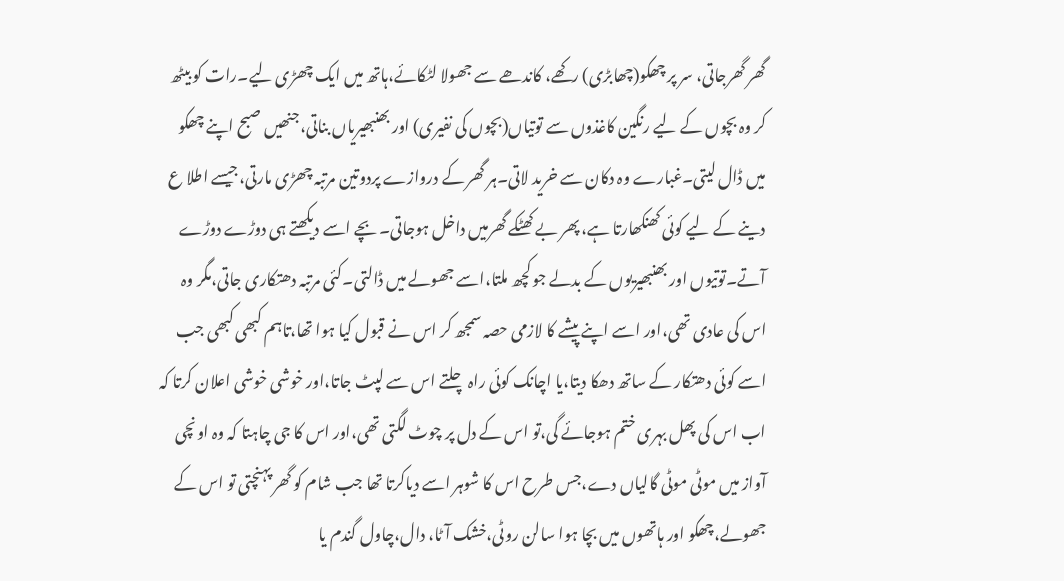گھر گھرجاتی، سر پر چھکو(چھابڑی) رکھے، کاندھے سے جھولا لٹکائے،ہاتھ میں ایک چھڑی لیے۔رات کو بیٹھ کر وہ بچوں کے لیے رنگین کاغذوں سے توتیاں(بچوں کی نفیری) اور بھنبھیریاں بناتی،جنھیں صبح اپنے چھکو میں ڈال لیتی۔غبارے وہ دکان سے خرید لاتی۔ہر گھر کے دروازے پردوتین مرتبہ چھڑی مارتی،جیسے اطلا ع دینے کے لیے کوئی کھنکھارتا ہے، پھر بے کھٹکے گھرمیں داخل ہوجاتی۔ بچے اسے دیکھتے ہی دوڑے دوڑے آتے۔توتیوں اور بھنبھیریوں کے بدلے جو کچھ ملتا،اسے جھولے میں ڈالتی۔کئی مرتبہ دھتکاری جاتی،مگر وہ اس کی عادی تھی،اور اسے اپنے پیشے کا لازمی حصہ سمجھ کر اس نے قبول کیا ہوا تھا،تاہم کبھی کبھی جب اسے کوئی دھتکار کے ساتھ دھکا دیتا،یا اچانک کوئی راہ چلتے اس سے لپٹ جاتا،اور خوشی خوشی اعلان کرتا کہ اب اس کی پھل بہری ختم ہوجائے گی،تو اس کے دل پر چوٹ لگتی تھی،اور اس کا جی چاہتا کہ وہ اونچی آواز میں موٹی موٹی گالیاں دے،جس طرح اس کا شوہر اسے دیاکرتا تھا جب شام کو گھر پہنچتی تو اس کے جھولے،چھکو اور ہاتھوں میں بچا ہوا سالن روٹی،خشک آٹا، دال،چاول گندم یا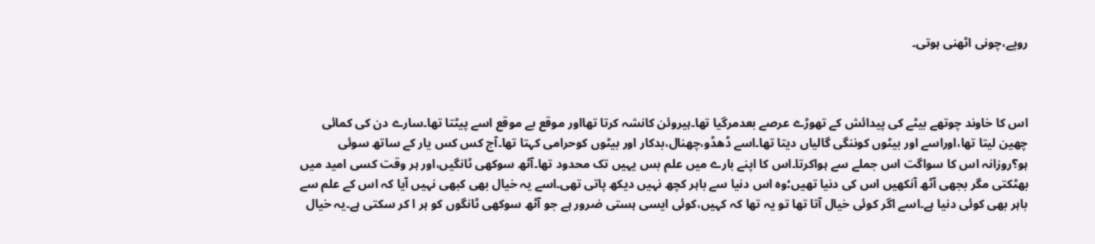روپے،چونی اٹھنی ہوتی۔



اس کا خاوند چوتھے بیٹے کی پیدائش کے تھوڑے عرصے بعدمرگیا تھا۔ہیروئن کانشہ کرتا تھااور موقع بے موقع اسے پیٹتا تھا۔سارے دن کی کمائی چھین لیتا تھا،اوراسے اور بیٹوں کوننگی گالیاں دیتا تھا۔اسے ڈھڈو،چھنال،بدکار اور بیٹوں کوحرامی کہتا تھا۔آج کس کس یار کے ساتھ سوئی ہو؟روزانہ اس کا سواگت اس جملے سے ہواکرتا۔اس کا اپنے بارے میں علم بس یہیں تک محدود تھا۔آٹھ سوکھی ٹانگیں،اور ہر وقت کسی امید میں بھٹکتی مگر بجھی آٹھ آنکھیں اس کی دنیا تھیں؛وہ اس دنیا سے باہر کچھ نہیں دیکھ پاتی تھی۔اسے یہ خیال بھی کبھی نہیں آیا کہ اس کے علم سے باہر بھی کوئی دنیا ہے۔اسے اگر کوئی خیال آتا تھا تو یہ تھا کہ کہیں،کوئی ایسی ہستی ضرور ہے جو آٹھ سوکھی ٹانگوں کو ہر ا کر سکتی ہے۔یہ خیال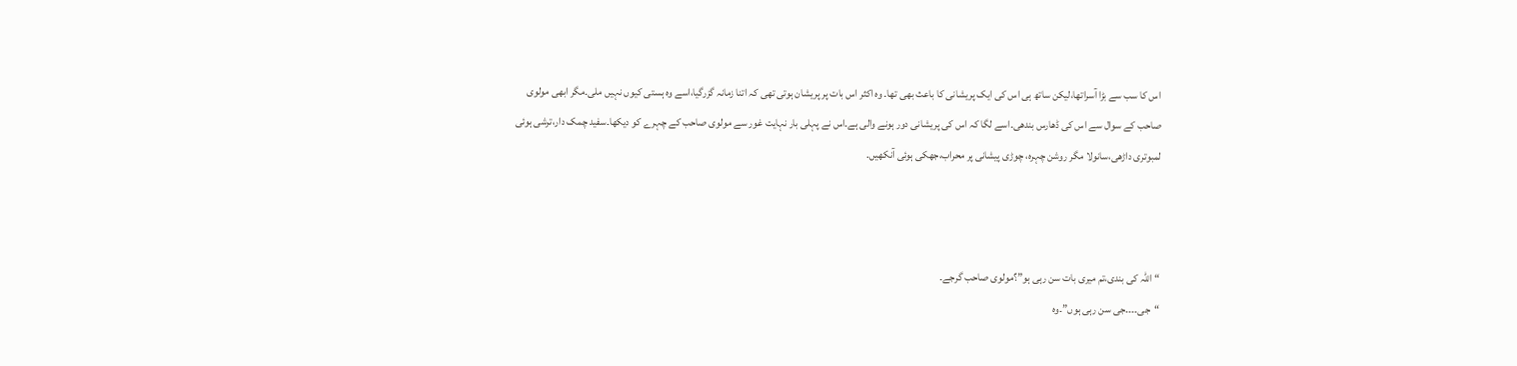اس کا سب سے بڑا آسراتھا،لیکن ساتھ ہی اس کی ایک پریشانی کا باعث بھی تھا۔ وہ اکثر اس بات پر پریشان ہوتی تھی کہ اتنا زمانہ گزرگیا،اسے وہ ہستی کیوں نہیں ملی۔مگر ابھی مولوی صاحب کے سوال سے اس کی ڈھارس بندھی۔اسے لگا کہ اس کی پریشانی دور ہونے والی ہے۔اس نے پہلی بار نہایت غور سے مولوی صاحب کے چہرے کو دیکھا۔سفید چمک دار،ترشی ہوئی لمبوتری داڑھی،سانولا مگر روشن چہرہ، چوڑی پیشانی پر محراب،جھکی ہوئی آنکھیں۔



“اللہ کی بندی،تم میری بات سن رہی ہو”؟مولوی صاحب گرجے۔
“جی۔۔۔۔جی سن رہی ہوں”۔وہ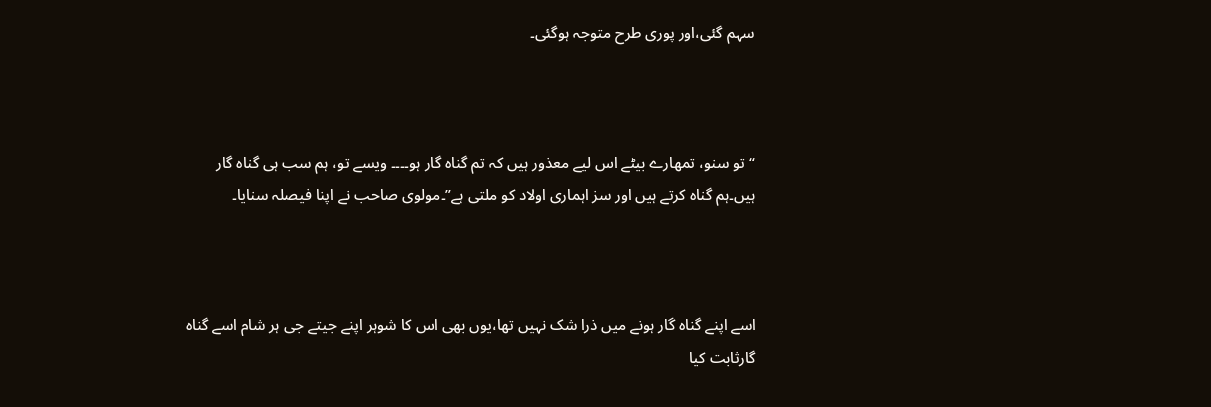سہم گئی،اور پوری طرح متوجہ ہوگئی۔



“تو سنو، تمھارے بیٹے اس لیے معذور ہیں کہ تم گناہ گار ہو۔۔۔۔ ویسے تو، ہم سب ہی گناہ گار ہیں۔ہم گناہ کرتے ہیں اور سز اہماری اولاد کو ملتی ہے”۔مولوی صاحب نے اپنا فیصلہ سنایا۔



اسے اپنے گناہ گار ہونے میں ذرا شک نہیں تھا،یوں بھی اس کا شوہر اپنے جیتے جی ہر شام اسے گناہ گارثابت کیا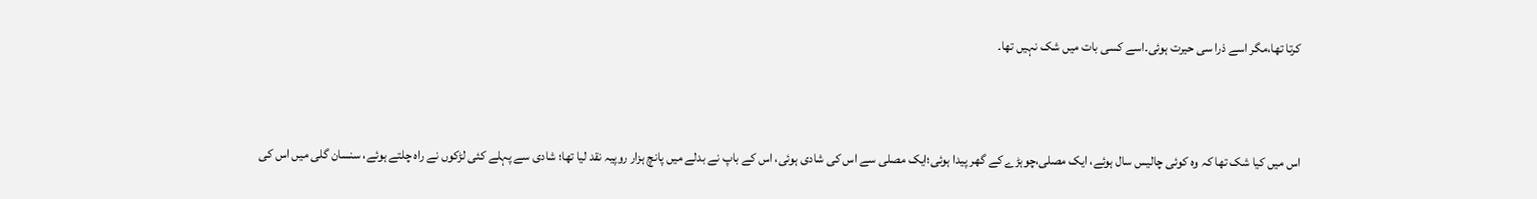کرتا تھا،مگر اسے ذرا سی حیرت ہوئی۔اسے کسی بات میں شک نہیں تھا۔



اس میں کیا شک تھا کہ وہ کوئی چالیس سال ہوئے، ایک مصلی،چوہڑے کے گھر پیدا ہوئی؛ایک مصلی سے اس کی شادی ہوئی، اس کے باپ نے بدلے میں پانچ ہزار روپیہ نقد لیا تھا؛ شادی سے پہلے کئی لڑکوں نے راہ چلتے ہوئے، سنسان گلی میں اس کی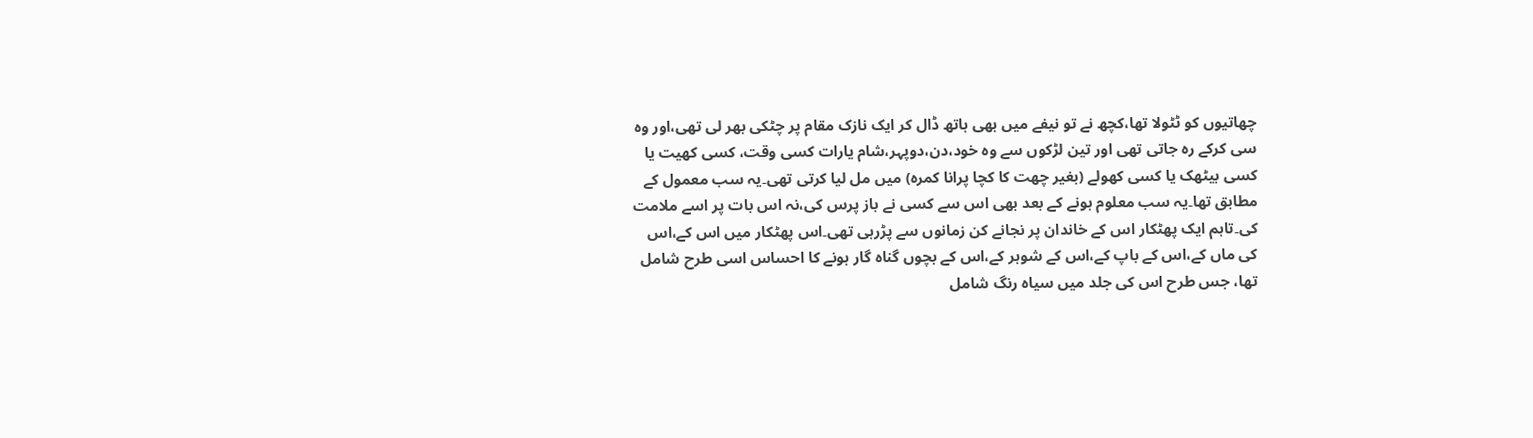چھاتیوں کو ٹٹولا تھا،کچھ نے تو نیفے میں بھی ہاتھ ڈال کر ایک نازک مقام پر چٹکی بھر لی تھی،اور وہ سی کرکے رہ جاتی تھی اور تین لڑکوں سے وہ خود،دن،دوپہر،شام یارات کسی وقت، کسی کھیت یا کسی بیٹھک یا کسی کھولے (بغیر چھت کا کچا پرانا کمرہ) میں مل لیا کرتی تھی۔یہ سب معمول کے مطابق تھا۔یہ سب معلوم ہونے کے بعد بھی اس سے کسی نے باز پرس کی،نہ اس بات پر اسے ملامت کی۔تاہم ایک پھٹکار اس کے خاندان پر نجانے کن زمانوں سے پڑرہی تھی۔اس پھٹکار میں اس کے،اس کی ماں کے،اس کے باپ کے،اس کے شوہر کے،اس کے بچوں گناہ گار ہونے کا احساس اسی طرح شامل تھا، جس طرح اس کی جلد میں سیاہ رنگ شامل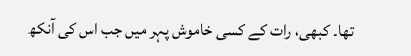تھا۔ کبھی، رات کے کسی خاموش پہر میں جب اس کی آنکھ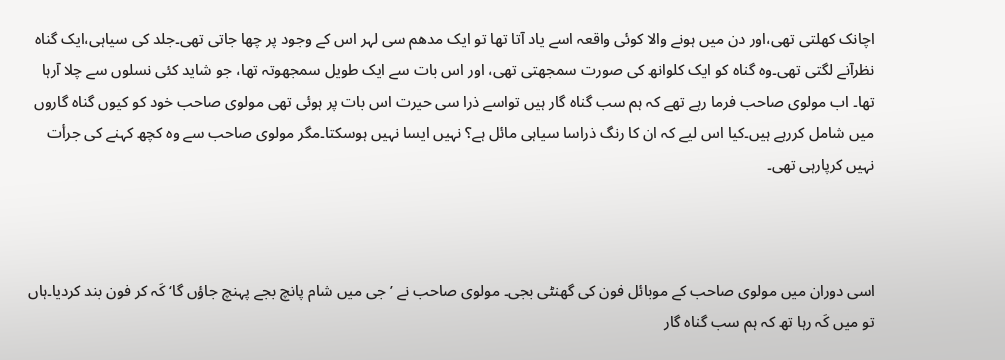اچانک کھلتی تھی،اور دن میں ہونے والا کوئی واقعہ اسے یاد آتا تھا تو ایک مدھم سی لہر اس کے وجود پر چھا جاتی تھی۔جلد کی سیاہی،ایک گناہ نظرآنے لگتی تھی۔وہ گناہ کو ایک کلوانھ کی صورت سمجھتی تھی، اور اس بات سے ایک طویل سمجھوتہ تھا، جو شاید کئی نسلوں سے چلا آرہا تھا۔ اب مولوی صاحب فرما رہے تھے کہ ہم سب گناہ گار ہیں تواسے ذرا سی حیرت اس بات پر ہوئی تھی مولوی صاحب خود کو کیوں گناہ گاروں میں شامل کررہے ہیں۔کیا اس لیے کہ ان کا رنگ ذراسا سیاہی مائل ہے؟ نہیں ایسا نہیں ہوسکتا۔مگر مولوی صاحب سے وہ کچھ کہنے کی جرأت نہیں کرپارہی تھی۔



اسی دوران میں مولوی صاحب کے موبائل فون کی گھنٹی بجی۔ مولوی صاحب نے ’جی میں شام پانچ بجے پہنچ جاؤں گا‘ کَہ کر فون بند کردیا۔ہاں تو میں کَہ رہا تھ کہ ہم سب گناہ گار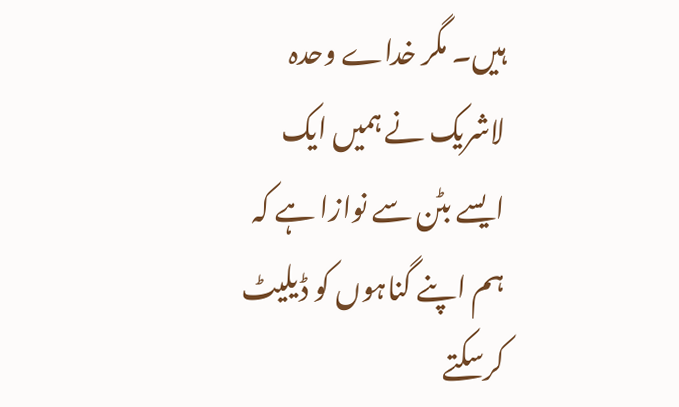ہیں۔ مگر خداے وحدہ لاشریک نے ہمیں ایک ایسے بٹن سے نوازا ہے کہ ہم اپنے گناہوں کو ڈیلیٹ کرسکتے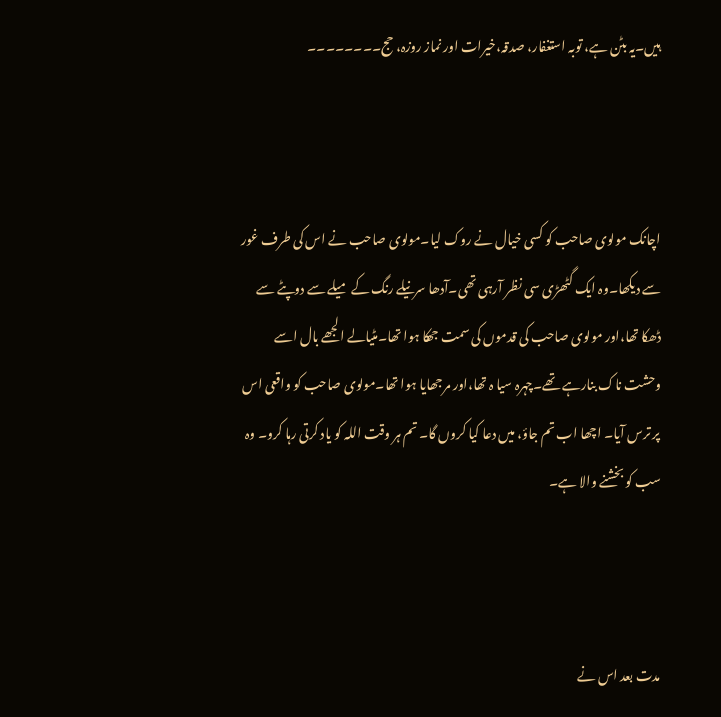ہیں۔یہ بٹن ہے، توبہ استغفار، صدقہ،خیرات اور نماز روزہ، حج۔۔۔۔۔۔۔۔



اچانک مولوی صاحب کو کسی خیال نے روک لیا۔مولوی صاحب نے اس کی طرف غور سے دیکھا۔وہ ایک گٹھڑی سی نظر آرہی تھی۔آدھا سرنیلے رنگ کے میلے سے دوپٹے سے ڈھکا تھا،اور مولوی صاحب کی قدموں کی سمت جھکا ہوا تھا۔مٹیالے الجھے بال اسے وحشت ناک بنارہے تھے۔چہرہ سیا ہ تھا،اور مرجھایا ہوا تھا۔مولوی صاحب کو واقعی اس پر ترس آیا۔ اچھا اب تم جاؤ، میں دعا کیا کروں گا۔ تم ہر وقت اللہ کو یاد کرتی رہا کرو۔ وہ سب کو بخشنے والا ہے۔



مدت بعد اس نے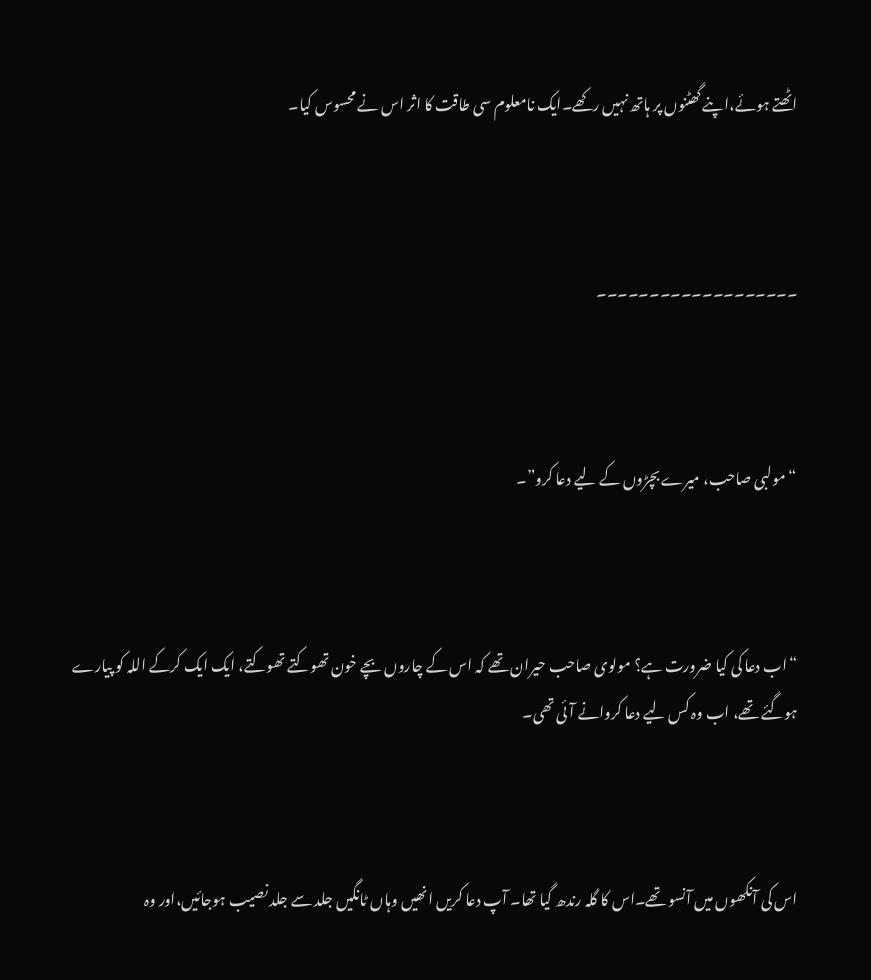اٹھتے ہوئے،اپنے گھٹنوں پر ہاتھ نہیں رکھے۔ایک نامعلوم سی طاقت کا اثر اس نے محسوس کیا۔



۔۔۔۔۔۔۔۔۔۔۔۔۔۔۔۔۔۔۔



“مولبی صاحب، میرے بچڑوں کے لیے دعا کرو”۔



“اب دعا کی کیا ضرورت ہے؟ مولوی صاحب حیران تھے کہ اس کے چاروں بچے خون تھوکتے تھوکتے، ایک ایک کرکے اللہ کو پیارے ہوگئے تھے، اب وہ کس لیے دعا کروانے آئی تھی۔



اس کی آنکھوں میں آنسو تھے۔اس کا گلہ رندھ گیا تھا۔ آپ دعا کریں انھیں وہاں ٹانگیں جلد سے جلد نصیب ہوجائیں،اور وہ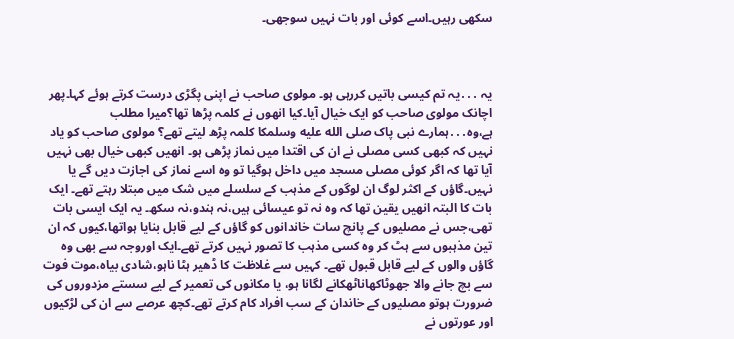سکھی رہیں۔اسے کوئی اور بات نہیں سوجھی۔



یہ ․․․یہ تم کیسی باتیں کررہی ہو۔ مولوی صاحب نے اپنی پگڑی درست کرتے ہوئے کہا۔پھر اچانک مولوی صاحب کو ایک خیال آیا۔کیا انھوں نے کلمہ پڑھا تھا؟میرا مطلب ہے،وہ․․․ہمارے نبی پاک صلى الله عليه وسلمکا کلمہ پڑھ لیتے تھے؟ مولوی صاحب کو یاد نہیں کہ کبھی کسی مصلی نے ان کی اقتدا میں نماز پڑھی ہو۔ انھیں کبھی خیال بھی نہیں آیا تھا کہ اگر کوئی مصلی مسجد میں داخل ہوگیا تو وہ اسے نماز کی اجازت دیں گے یا نہیں۔گاؤں کے اکثر لوگ ان لوگوں کے مذہب کے سلسلے میں شک میں مبتلا رہتے تھے۔ ایک بات کا البتہ انھیں یقین تھا کہ وہ نہ تو عیسائی ہیں،نہ ہندو،نہ سکھ۔ یہ ایک ایسی بات تھی،جس نے مصلیوں کے پانچ سات خاندانوں کو گاؤں کے لیے قابل بنایا ہواتھا،کیوں کہ ان تین مذہبوں سے ہٹ کر وہ کسی مذہب کا تصور نہیں کرتے تھے۔ایک اوروجہ سے بھی وہ گاؤں والوں کے لیے قابل قبول تھے۔ کہیں سے غلاظت کا ڈھیر ہٹا ناہو،شادی بیاہ،موت فوت سے بچ جانے والا جھوٹاکھاناٹھکانے لگانا ہو، یا مکانوں کی تعمیر کے لیے سستے مزدوروں کی ضرورت ہوتو مصلیوں کے خاندان کے سب افراد کام کرتے تھے۔کچھ عرصے سے ان کی لڑکیوں اور عورتوں نے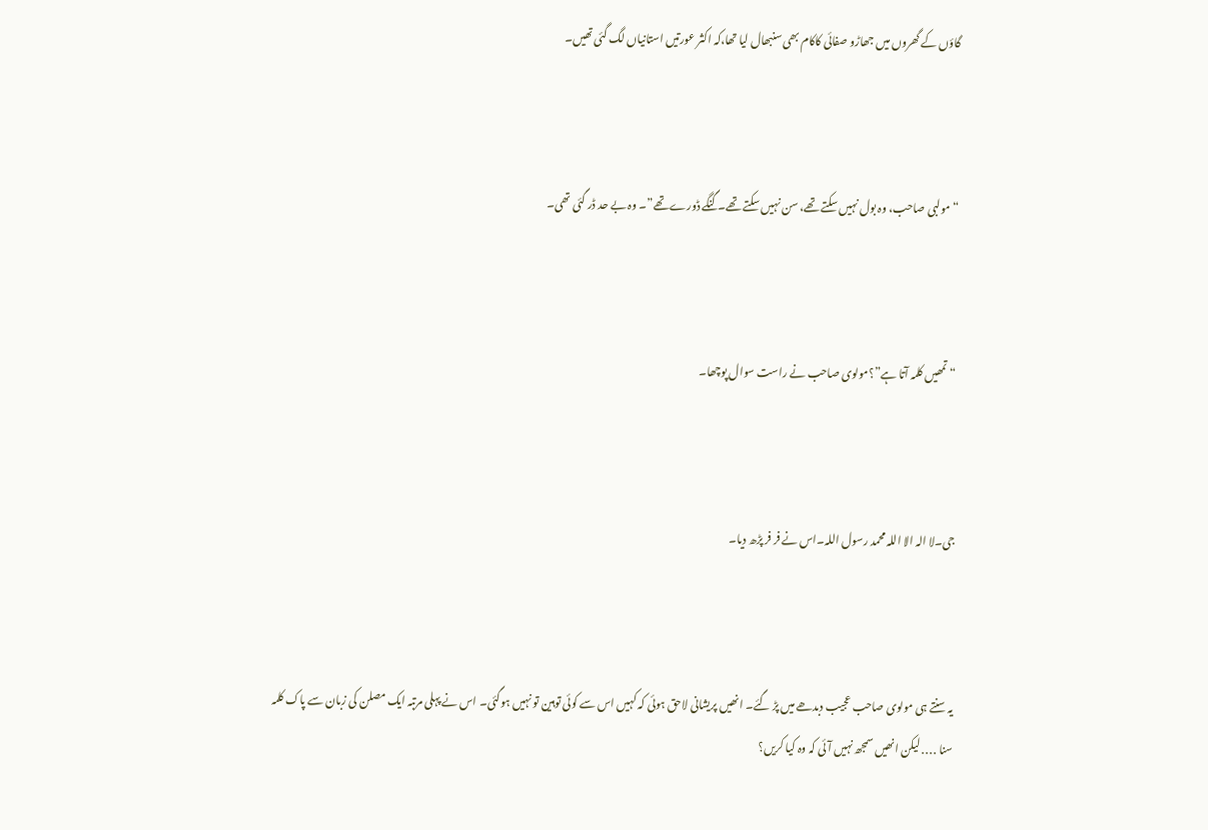گاؤں کے گھروں میں جھاڑو صفائی کاکام بھی سنبھال لیا تھا،کہ اکثر عورتیں استانیاں لگ گئی تھیں۔



“مولبی صاحب، وہ بول نہیں سکتے تھے، سن نہیں سکتے تھے۔گنگے ڈورے تھے”۔ وہ بے حد ڈر گئی تھی۔



“تمھیں کلمہ آتا ہے”؟مولوی صاحب نے راست سوال پوچھا۔



جی۔لا الہ الا اللہ محمد رسول اللہ۔اس نے فر فر پڑھ دیا۔



یہ سنتے ہی مولوی صاحب عجیب دبدھے میں پڑ گئے۔ انھیں پریشانی لاحق ہوئی کہ کہیں اس سے کوئی توہین تو نہیں ہوگئی۔ اس نے پہلی مرتبہ ایک مصلن کی زبان سے پاک کلمہ سنا ․․․․لیکن انھیں سمجھ نہیں آئی کہ وہ کیا کریں؟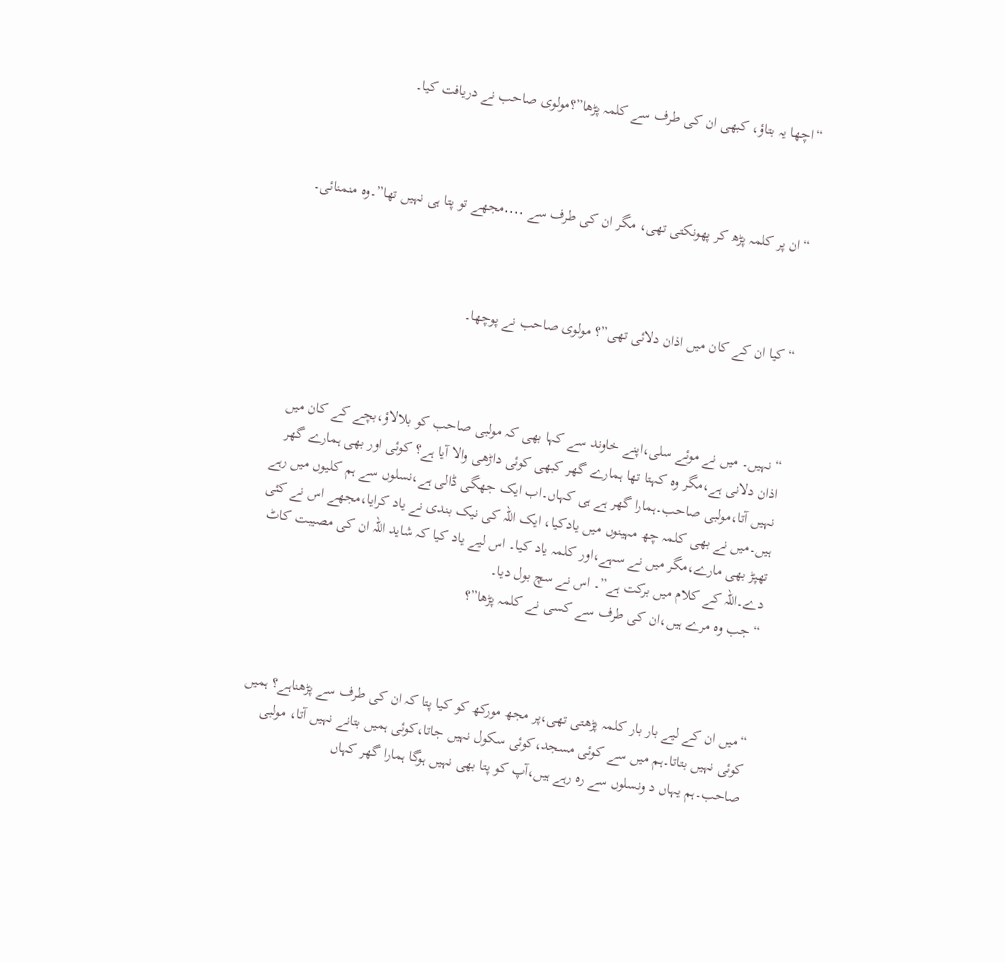“اچھا یہ بتاؤ، کبھی ان کی طرف سے کلمہ پڑھا”؟مولوی صاحب نے دریافت کیا۔



“ان پر کلمہ پڑھ کر پھونکتی تھی، مگر ان کی طرف سے ․․․․مجھے تو پتا ہی نہیں تھا”۔وہ منمنائی۔



“کیا ان کے کان میں اذان دلائی تھی”؟ مولوی صاحب نے پوچھا۔



“نہیں۔ میں نے موئے سلی،اپنے خاوند سے کہا بھی کہ مولبی صاحب کو بلالاؤ،بچے کے کان میں اذان دلانی ہے،مگر وہ کہتا تھا ہمارے گھر کبھی کوئی داڑھی والا آیا ہے؟ کوئی اور بھی ہمارے گھر نہیں آتا،مولبی صاحب۔ہمارا گھر ہے ہی کہاں۔اب ایک جھگی ڈالی ہے،نسلوں سے ہم کلیوں میں رہے ہیں۔میں نے بھی کلمہ چھ مہینوں میں یادکیا، ایک اللہ کی نیک بندی نے یاد کرایا،مجھے اس نے کئی تھپڑ بھی مارے،مگر میں نے سہے،اور کلمہ یاد کیا۔ اس لیے یاد کیا کہ شاید اللہ ان کی مصیبت کاٹ دے۔اللہ کے کلام میں برکت ہے”۔ اس نے سچ بول دیا۔
“جب وہ مرے ہیں،ان کی طرف سے کسی نے کلمہ پڑھا”؟



“میں ان کے لیے بار بار کلمہ پڑھتی تھی،پر مجھ مورکھ کو کیا پتا کہ ان کی طرف سے پڑھناہے؟ ہمیں کوئی نہیں بتاتا۔ہم میں سے کوئی مسجد،کوئی سکول نہیں جاتا،کوئی ہمیں بتانے نہیں آتا، مولبی صاحب۔ہم یہاں د ونسلوں سے رہ رہے ہیں،آپ کو پتا بھی نہیں ہوگا ہمارا گھر کہاں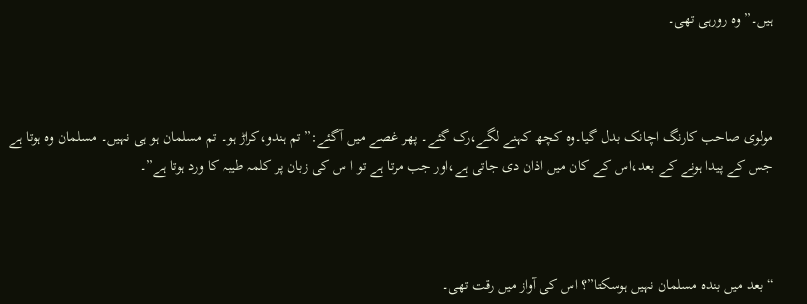ہیں۔” وہ رورہی تھی۔



مولوی صاحب کارنگ اچانک بدل گیا۔وہ کچھ کہنے لگے،رک گئے۔ پھر غصے میں آگئے:” تم ہندو،کراڑ ہو۔ تم مسلمان ہو ہی نہیں۔ مسلمان وہ ہوتا ہے جس کے پیدا ہونے کے بعد،اس کے کان میں اذان دی جاتی ہے،اور جب مرتا ہے تو ا س کی زبان پر کلمہ طیبہ کا ورد ہوتا ہے”۔



“بعد میں بندہ مسلمان نہیں ہوسکتا”؟ اس کی آواز میں رقت تھی۔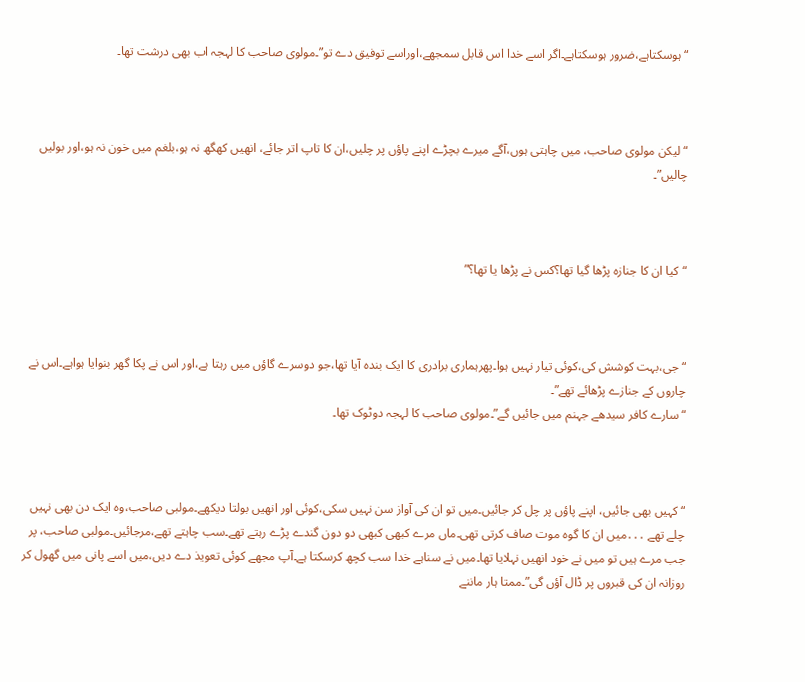“ہوسکتاہے،ضرور ہوسکتاہے۔اگر اسے خدا اس قابل سمجھے،اوراسے توفیق دے تو”۔مولوی صاحب کا لہجہ اب بھی درشت تھا۔



“لیکن مولوی صاحب، میں چاہتی ہوں،آگے میرے بچڑے اپنے پاؤں پر چلیں،ان کا تاپ اتر جائے، انھیں کھگھ نہ ہو،بلغم میں خون نہ ہو،اور بولیں چالیں”۔



“کیا ان کا جنازہ پڑھا گیا تھا؟کس نے پڑھا یا تھا؟”



“جی،بہت کوشش کی،کوئی تیار نہیں ہوا۔پھرہماری برادری کا ایک بندہ آیا تھا،جو دوسرے گاؤں میں رہتا ہے،اور اس نے پکا گھر بنوایا ہواہے۔اس نے چاروں کے جنازے پڑھائے تھے”۔
“سارے کافر سیدھے جہنم میں جائیں گے”۔مولوی صاحب کا لہجہ دوٹوک تھا۔



“کہیں بھی جائیں، اپنے پاؤں پر چل کر جائیں۔میں تو ان کی آواز سن نہیں سکی،کوئی اور انھیں بولتا دیکھے۔مولبی صاحب،وہ ایک دن بھی نہیں چلے تھے ․․․میں ان کا گوہ موت صاف کرتی تھی۔ماں مرے کبھی کبھی دو دون گندے پڑے رہتے تھے۔سب چاہتے تھے،مرجائیں۔مولبی صاحب، پر جب مرے ہیں تو میں نے خود انھیں نہلایا تھا۔میں نے سناہے خدا سب کچھ کرسکتا ہے۔آپ مجھے کوئی تعویذ دے دیں،میں اسے پانی میں گھول کر روزانہ ان کی قبروں پر ڈال آؤں گی”۔ممتا ہار ماننے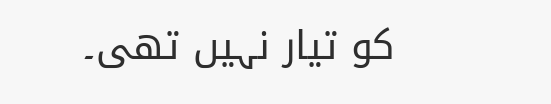کو تیار نہیں تھی۔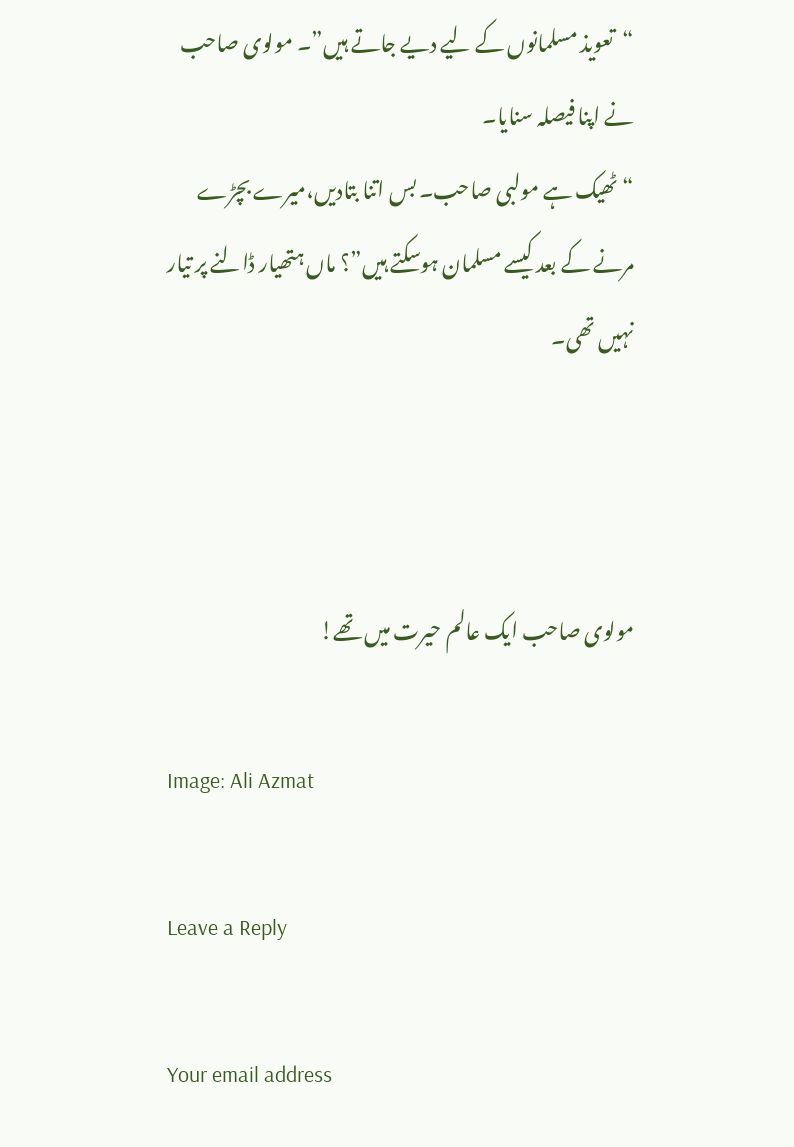“تعویذ مسلمانوں کے لیے دیے جاتے ہیں”۔ مولوی صاحب نے اپنا فیصلہ سنایا۔
“ٹھیک ہے مولبی صاحب۔ بس اتنا بتادیں،میرے بچڑے مرنے کے بعد کیسے مسلمان ہوسکتے ہیں”؟ ماں ہتھیار ڈالنے پر تیار نہیں تھی۔



مولوی صاحب ایک عالم حیرت میں تھے!

Image: Ali Azmat

Leave a Reply

Your email address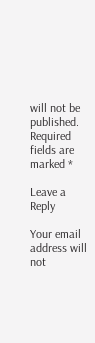will not be published. Required fields are marked *

Leave a Reply

Your email address will not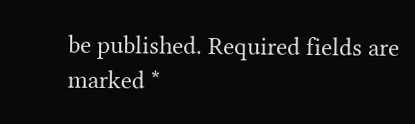be published. Required fields are marked *